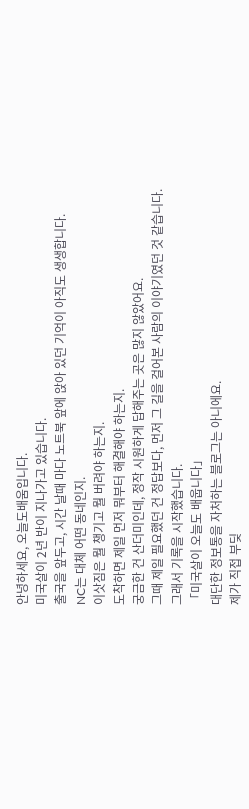안녕하세요, 오늘도배움입니다.
미국살이 2년 반이 지나가고 있습니다.
출국을 앞두고, 시간 날때 마다 노트북 앞에 앉아 있던 기억이 아직도 생생합니다.
NC는 대체 어떤 동네인지.
이삿짐은 뭘 챙기고 뭘 버려야 하는지.
도착하면 제일 먼저 뭐부터 해결해야 하는지.
궁금한 건 산더미인데, 정작 시원하게 답해주는 곳은 많지 않았어요.
그때 제일 필요했던 건 정답보다, 먼저 그 길을 걸어본 사람의 이야기였던 것 같습니다.
그래서 기록을 시작했습니다.
「미국살이 오늘도 배웁니다」
대단한 정보통을 자처하는 블로그는 아니에요.
제가 직접 부딪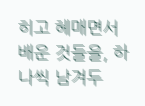히고 헤매면서 배운 것들을, 하나씩 남겨두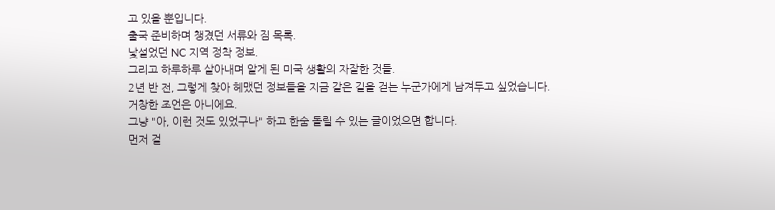고 있을 뿐입니다.
출국 준비하며 챙겼던 서류와 짐 목록.
낯설었던 NC 지역 정착 정보.
그리고 하루하루 살아내며 알게 된 미국 생활의 자잘한 것들.
2년 반 전, 그렇게 찾아 헤맸던 정보들을 지금 같은 길을 걷는 누군가에게 남겨두고 싶었습니다.
거창한 조언은 아니에요.
그냥 "아, 이런 것도 있었구나" 하고 한숨 돌릴 수 있는 글이었으면 합니다.
먼저 걸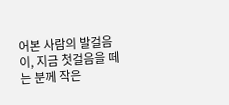어본 사람의 발걸음이, 지금 첫걸음을 떼는 분께 작은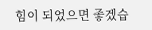힘이 되었으면 좋겠습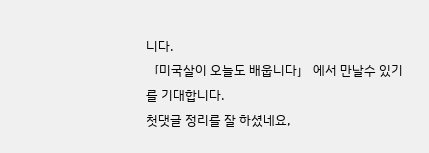니다.
「미국살이 오늘도 배웁니다」 에서 만날수 있기를 기대합니다.
첫댓글 정리를 잘 하셨네요,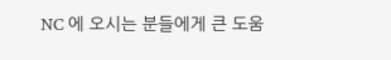NC 에 오시는 분들에게 큰 도움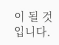이 될 것입니다.